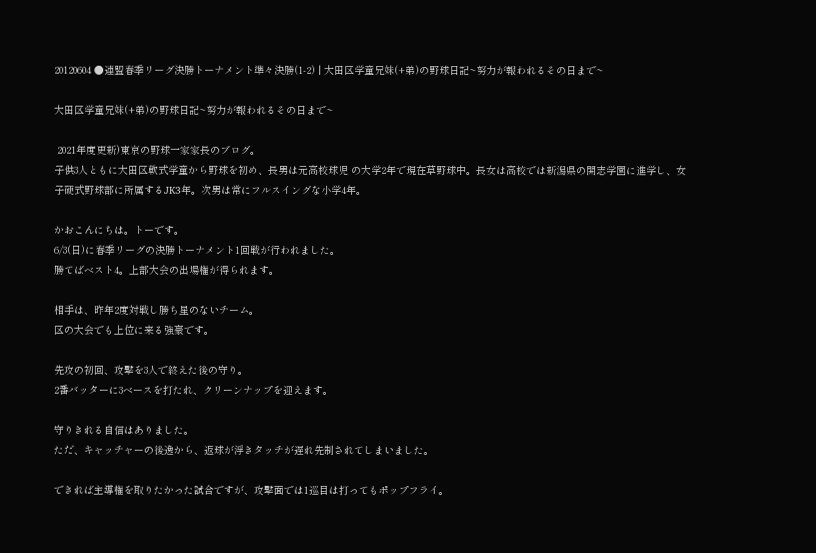20120604 ●連盟春季リーグ決勝トーナメント準々決勝(1-2) | 大田区学童兄妹(+弟)の野球日記~努力が報われるその日まで~

大田区学童兄妹(+弟)の野球日記~努力が報われるその日まで~

 2021年度更新)東京の野球一家家長のブログ。
子供3人ともに大田区軟式学童から野球を初め、長男は元高校球児 の大学2年で現在草野球中。長女は高校では新潟県の開志学園に進学し、女子硬式野球部に所属するJK3年。次男は常にフルスイングな小学4年。

かおこんにちは。トーです。
6/3(日)に春季リーグの決勝トーナメント1回戦が行われました。
勝てばベスト4。上部大会の出場権が得られます。

相手は、昨年2度対戦し勝ち星のないチーム。
区の大会でも上位に来る強豪です。

先攻の初回、攻撃を3人で終えた後の守り。
2番バッターに3ベースを打たれ、クリーンナップを迎えます。

守りきれる自信はありました。
ただ、キャッチャーの後逸から、返球が浮きタッチが遅れ先制されてしまいました。

できれば主導権を取りたかった試合ですが、攻撃面では1巡目は打ってもポップフライ。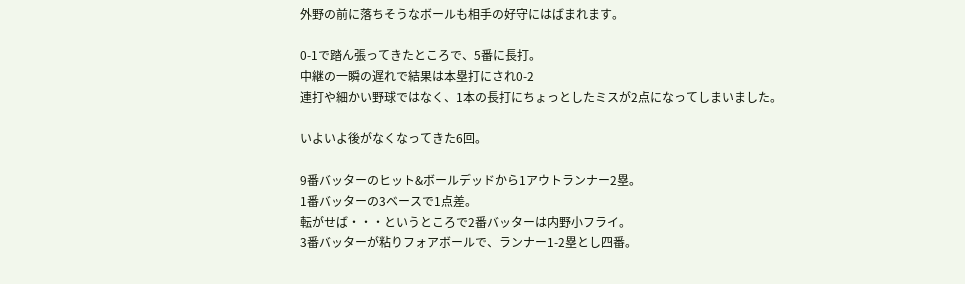外野の前に落ちそうなボールも相手の好守にはばまれます。

0-1で踏ん張ってきたところで、5番に長打。
中継の一瞬の遅れで結果は本塁打にされ0-2
連打や細かい野球ではなく、1本の長打にちょっとしたミスが2点になってしまいました。

いよいよ後がなくなってきた6回。

9番バッターのヒット&ボールデッドから1アウトランナー2塁。
1番バッターの3ベースで1点差。
転がせば・・・というところで2番バッターは内野小フライ。
3番バッターが粘りフォアボールで、ランナー1-2塁とし四番。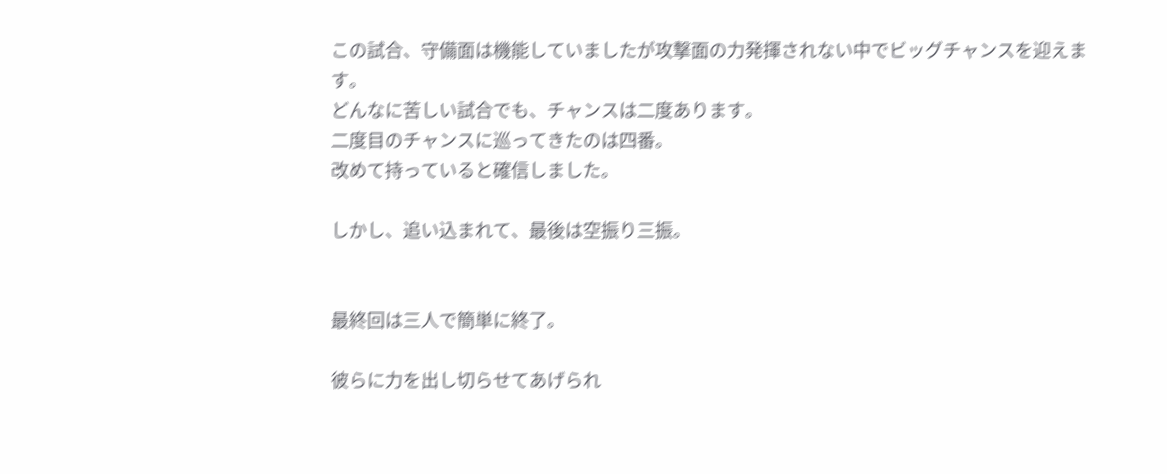この試合、守備面は機能していましたが攻撃面の力発揮されない中でビッグチャンスを迎えます。
どんなに苦しい試合でも、チャンスは二度あります。
二度目のチャンスに巡ってきたのは四番。
改めて持っていると確信しました。

しかし、追い込まれて、最後は空振り三振。


最終回は三人で簡単に終了。

彼らに力を出し切らせてあげられ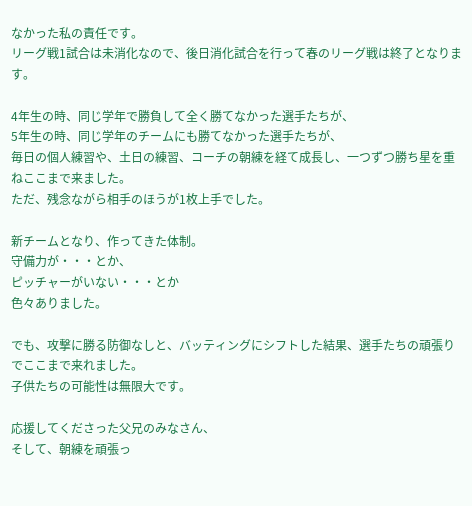なかった私の責任です。
リーグ戦1試合は未消化なので、後日消化試合を行って春のリーグ戦は終了となります。

4年生の時、同じ学年で勝負して全く勝てなかった選手たちが、
5年生の時、同じ学年のチームにも勝てなかった選手たちが、
毎日の個人練習や、土日の練習、コーチの朝練を経て成長し、一つずつ勝ち星を重ねここまで来ました。
ただ、残念ながら相手のほうが1枚上手でした。

新チームとなり、作ってきた体制。
守備力が・・・とか、
ピッチャーがいない・・・とか
色々ありました。

でも、攻撃に勝る防御なしと、バッティングにシフトした結果、選手たちの頑張りでここまで来れました。
子供たちの可能性は無限大です。

応援してくださった父兄のみなさん、
そして、朝練を頑張っ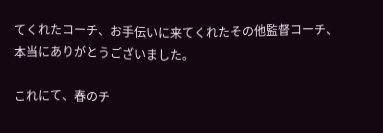てくれたコーチ、お手伝いに来てくれたその他監督コーチ、
本当にありがとうございました。

これにて、春のチ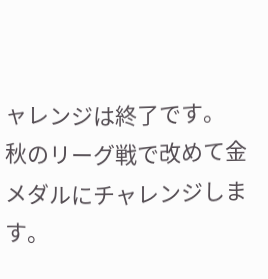ャレンジは終了です。
秋のリーグ戦で改めて金メダルにチャレンジします。